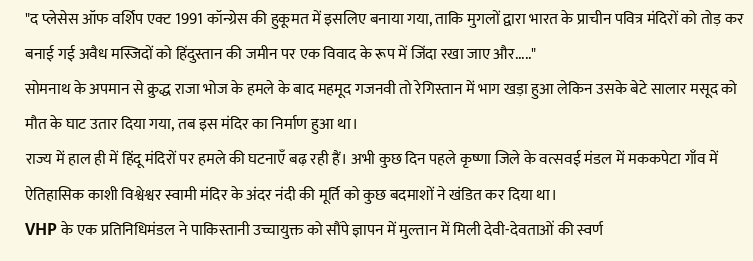"द प्लेसेस ऑफ वर्शिप एक्ट 1991 कॉन्ग्रेस की हुकूमत में इसलिए बनाया गया, ताकि मुगलों द्वारा भारत के प्राचीन पवित्र मंदिरों को तोड़ कर बनाई गई अवैध मस्जिदों को हिंदुस्तान की जमीन पर एक विवाद के रूप में जिंदा रखा जाए और....."
सोमनाथ के अपमान से क्रुद्ध राजा भोज के हमले के बाद महमूद गजनवी तो रेगिस्तान में भाग खड़ा हुआ लेकिन उसके बेटे सालार मसूद को मौत के घाट उतार दिया गया, तब इस मंदिर का निर्माण हुआ था।
राज्य में हाल ही में हिंदू मंदिरों पर हमले की घटनाएँ बढ़ रही हैं। अभी कुछ दिन पहले कृष्णा जिले के वत्सवई मंडल में मककपेटा गाँव में ऐतिहासिक काशी विश्वेश्वर स्वामी मंदिर के अंदर नंदी की मूर्ति को कुछ बदमाशों ने खंडित कर दिया था।
VHP के एक प्रतिनिधिमंडल ने पाकिस्तानी उच्चायुक्त को सौंपे ज्ञापन में मुल्तान में मिली देवी-देवताओं की स्वर्ण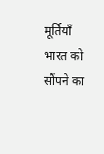मूर्तियॉं भारत को सौंपने का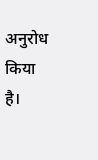अनुरोध किया है।